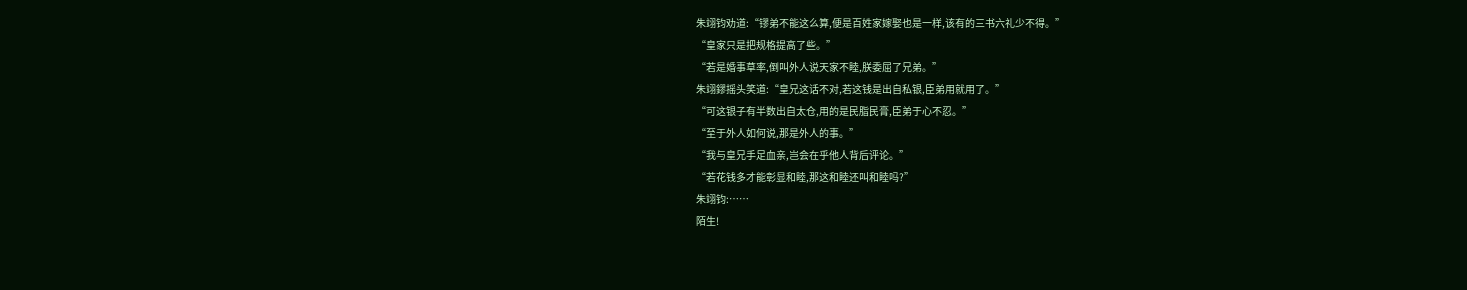朱翊钧劝道:“镠弟不能这么算,便是百姓家嫁娶也是一样,该有的三书六礼少不得。”
“皇家只是把规格提高了些。”
“若是婚事草率,倒叫外人说天家不睦,朕委屈了兄弟。”
朱翊鏐摇头笑道:“皇兄这话不对,若这钱是出自私银,臣弟用就用了。”
“可这银子有半数出自太仓,用的是民脂民膏,臣弟于心不忍。”
“至于外人如何说,那是外人的事。”
“我与皇兄手足血亲,岂会在乎他人背后评论。”
“若花钱多才能彰显和睦,那这和睦还叫和睦吗?”
朱翊钧:……
陌生!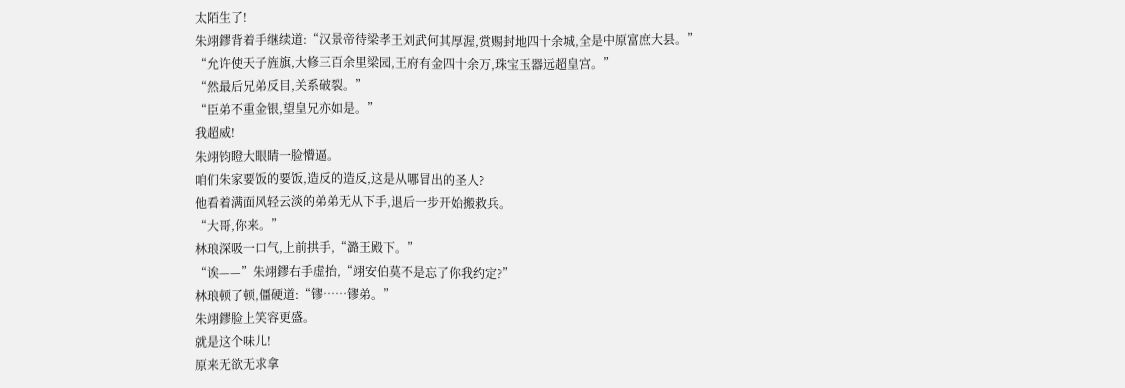太陌生了!
朱翊鏐背着手继续道:“汉景帝待梁孝王刘武何其厚渥,赏赐封地四十余城,全是中原富庶大县。”
“允许使天子旌旗,大修三百余里梁园,王府有金四十余万,珠宝玉器远超皇宫。”
“然最后兄弟反目,关系破裂。”
“臣弟不重金银,望皇兄亦如是。”
我超威!
朱翊钧瞪大眼睛一脸懵逼。
咱们朱家要饭的要饭,造反的造反,这是从哪冒出的圣人?
他看着满面风轻云淡的弟弟无从下手,退后一步开始搬救兵。
“大哥,你来。”
林琅深吸一口气,上前拱手,“潞王殿下。”
“诶——”朱翊鏐右手虚抬,“翊安伯莫不是忘了你我约定?”
林琅顿了顿,僵硬道:“镠……镠弟。”
朱翊鏐脸上笑容更盛。
就是这个味儿!
原来无欲无求拿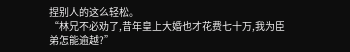捏别人的这么轻松。
“林兄不必劝了,昔年皇上大婚也才花费七十万,我为臣弟怎能逾越?”